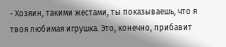- Хозяин, такими жестами, ты показываешь, что я твоя любимая игрушка. Это, конечно, прибавит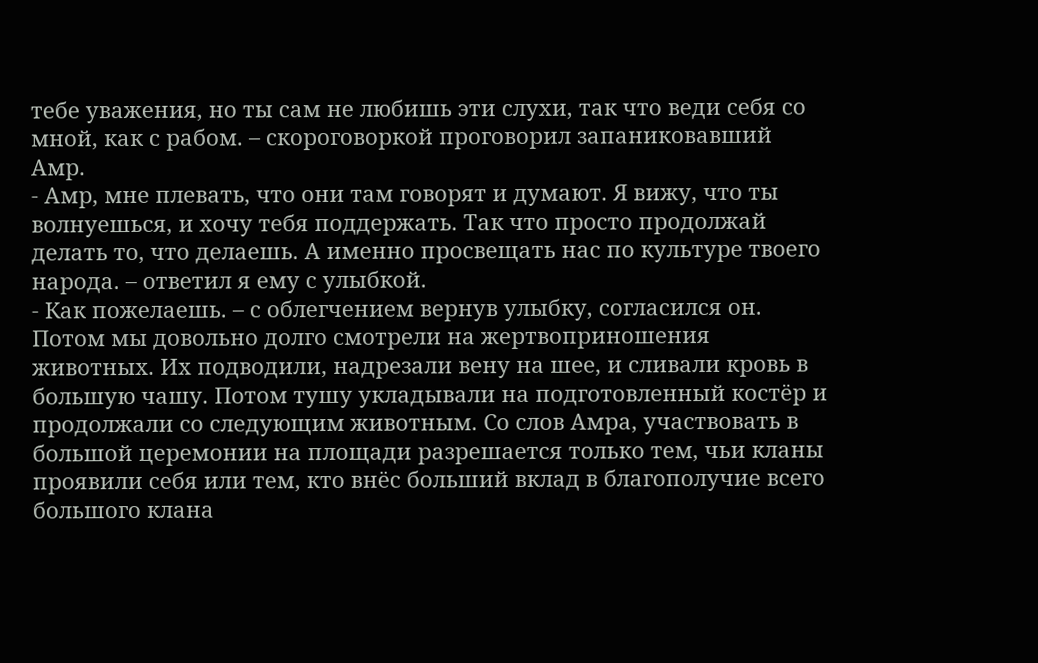тебе уважения, но ты сам не любишь эти слухи, так что веди себя со мной, как с рабом. – скороговоркой проговорил запаниковавший Амр.
- Амр, мне плевать, что они там говорят и думают. Я вижу, что ты волнуешься, и хочу тебя поддержать. Так что просто продолжай делать то, что делаешь. А именно просвещать нас по культуре твоего народа. – ответил я ему с улыбкой.
- Как пожелаешь. – с облегчением вернув улыбку, согласился он.
Потом мы довольно долго смотрели на жертвоприношения животных. Их подводили, надрезали вену на шее, и сливали кровь в большую чашу. Потом тушу укладывали на подготовленный костёр и продолжали со следующим животным. Со слов Амра, участвовать в большой церемонии на площади разрешается только тем, чьи кланы проявили себя или тем, кто внёс больший вклад в благополучие всего большого клана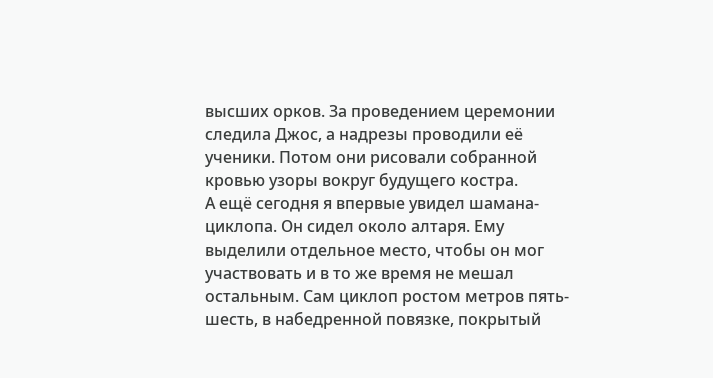высших орков. За проведением церемонии следила Джос, а надрезы проводили её ученики. Потом они рисовали собранной кровью узоры вокруг будущего костра.
А ещё сегодня я впервые увидел шамана-циклопа. Он сидел около алтаря. Ему выделили отдельное место, чтобы он мог участвовать и в то же время не мешал остальным. Сам циклоп ростом метров пять-шесть, в набедренной повязке, покрытый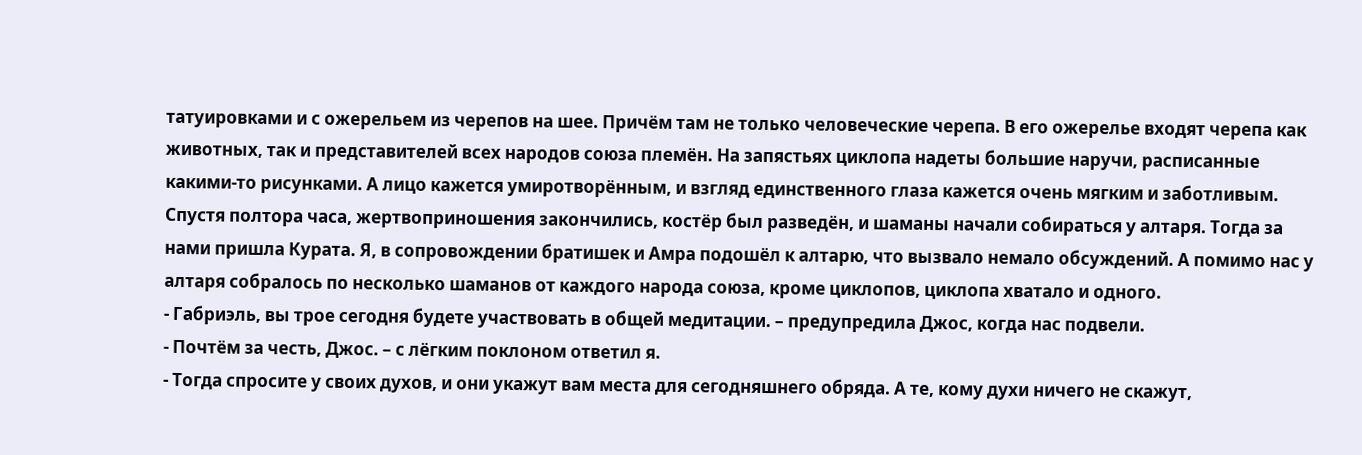татуировками и с ожерельем из черепов на шее. Причём там не только человеческие черепа. В его ожерелье входят черепа как животных, так и представителей всех народов союза племён. На запястьях циклопа надеты большие наручи, расписанные какими-то рисунками. А лицо кажется умиротворённым, и взгляд единственного глаза кажется очень мягким и заботливым.
Спустя полтора часа, жертвоприношения закончились, костёр был разведён, и шаманы начали собираться у алтаря. Тогда за нами пришла Курата. Я, в сопровождении братишек и Амра подошёл к алтарю, что вызвало немало обсуждений. А помимо нас у алтаря собралось по несколько шаманов от каждого народа союза, кроме циклопов, циклопа хватало и одного.
- Габриэль, вы трое сегодня будете участвовать в общей медитации. – предупредила Джос, когда нас подвели.
- Почтём за честь, Джос. – с лёгким поклоном ответил я.
- Тогда спросите у своих духов, и они укажут вам места для сегодняшнего обряда. А те, кому духи ничего не скажут,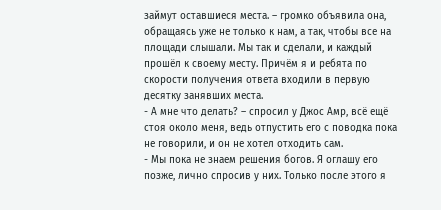займут оставшиеся места. – громко объявила она, обращаясь уже не только к нам, а так, чтобы все на площади слышали. Мы так и сделали, и каждый прошёл к своему месту. Причём я и ребята по скорости получения ответа входили в первую десятку занявших места.
- А мне что делать? – спросил у Джос Амр, всё ещё стоя около меня, ведь отпустить его с поводка пока не говорили, и он не хотел отходить сам.
- Мы пока не знаем решения богов. Я оглашу его позже, лично спросив у них. Только после этого я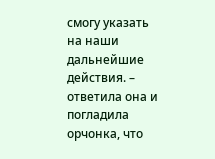смогу указать на наши дальнейшие действия. – ответила она и погладила орчонка, что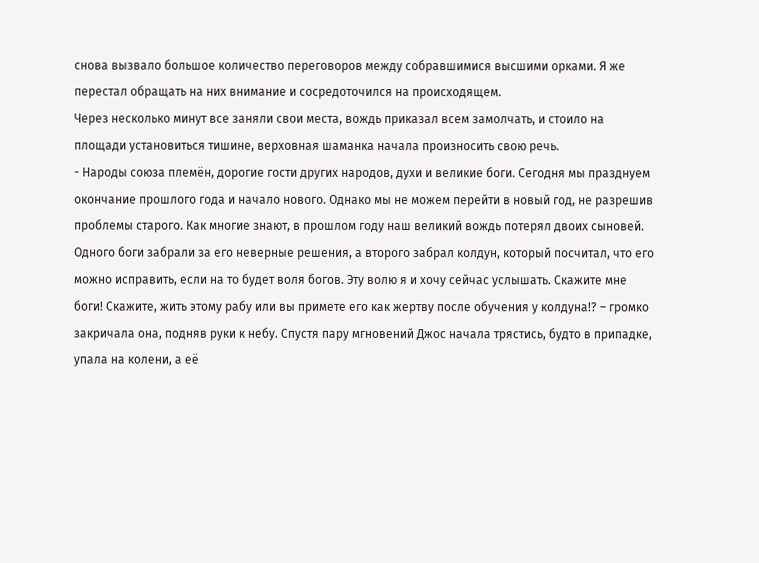снова вызвало большое количество переговоров между собравшимися высшими орками. Я же перестал обращать на них внимание и сосредоточился на происходящем.
Через несколько минут все заняли свои места, вождь приказал всем замолчать, и стоило на площади установиться тишине, верховная шаманка начала произносить свою речь.
- Народы союза племён, дорогие гости других народов, духи и великие боги. Сегодня мы празднуем окончание прошлого года и начало нового. Однако мы не можем перейти в новый год, не разрешив проблемы старого. Как многие знают, в прошлом году наш великий вождь потерял двоих сыновей. Одного боги забрали за его неверные решения, а второго забрал колдун, который посчитал, что его можно исправить, если на то будет воля богов. Эту волю я и хочу сейчас услышать. Скажите мне боги! Скажите, жить этому рабу или вы примете его как жертву после обучения у колдуна!? – громко закричала она, подняв руки к небу. Спустя пару мгновений Джос начала трястись, будто в припадке, упала на колени, а её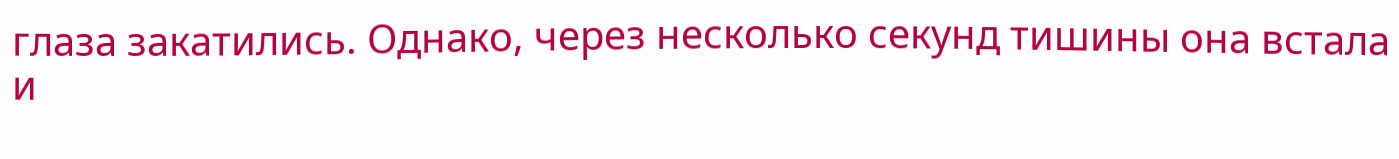глаза закатились. Однако, через несколько секунд тишины она встала и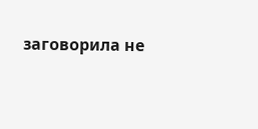заговорила не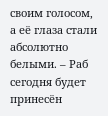своим голосом, а её глаза стали абсолютно белыми. – Раб сегодня будет принесён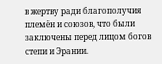в жертву ради благополучия племён и союзов, что были заключены перед лицом богов степи и Эрании.